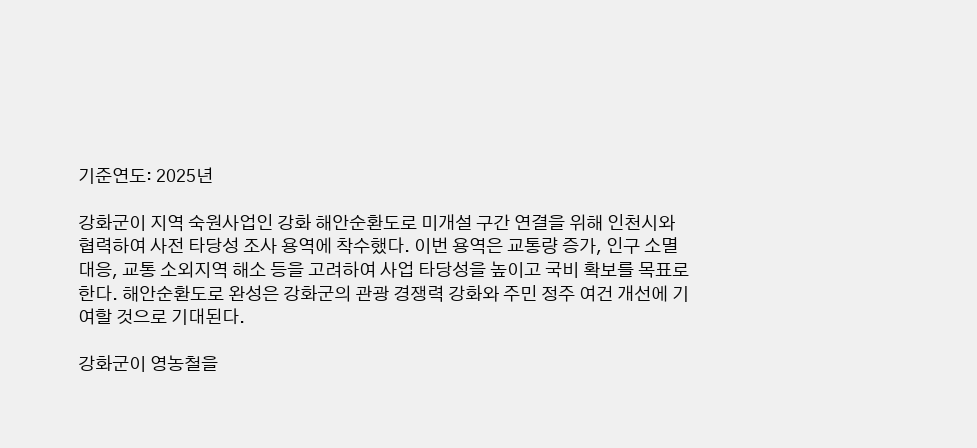기준연도: 2025년

강화군이 지역 숙원사업인 강화 해안순환도로 미개설 구간 연결을 위해 인천시와 협력하여 사전 타당성 조사 용역에 착수했다. 이번 용역은 교통량 증가, 인구 소멸 대응, 교통 소외지역 해소 등을 고려하여 사업 타당성을 높이고 국비 확보를 목표로 한다. 해안순환도로 완성은 강화군의 관광 경쟁력 강화와 주민 정주 여건 개선에 기여할 것으로 기대된다.

강화군이 영농철을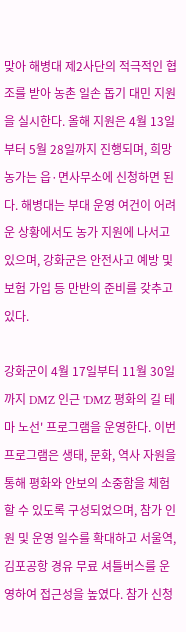맞아 해병대 제2사단의 적극적인 협조를 받아 농촌 일손 돕기 대민 지원을 실시한다. 올해 지원은 4월 13일부터 5월 28일까지 진행되며, 희망 농가는 읍·면사무소에 신청하면 된다. 해병대는 부대 운영 여건이 어려운 상황에서도 농가 지원에 나서고 있으며, 강화군은 안전사고 예방 및 보험 가입 등 만반의 준비를 갖추고 있다.

강화군이 4월 17일부터 11월 30일까지 DMZ 인근 'DMZ 평화의 길 테마 노선' 프로그램을 운영한다. 이번 프로그램은 생태, 문화, 역사 자원을 통해 평화와 안보의 소중함을 체험할 수 있도록 구성되었으며, 참가 인원 및 운영 일수를 확대하고 서울역, 김포공항 경유 무료 셔틀버스를 운영하여 접근성을 높였다. 참가 신청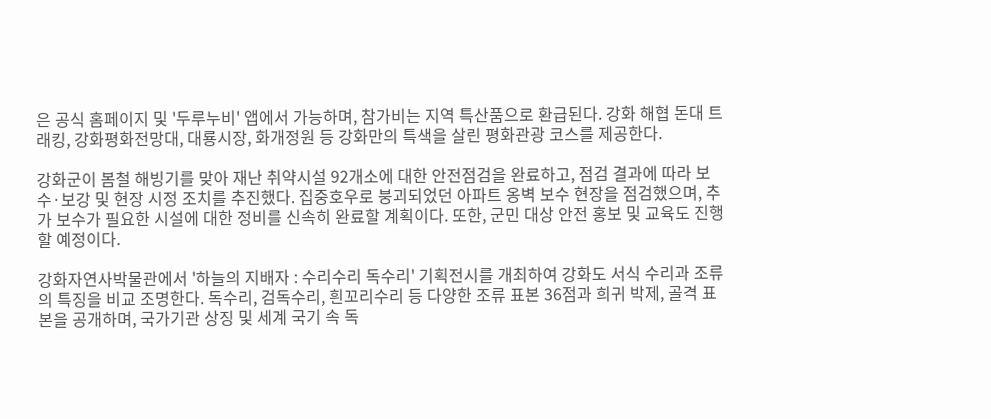은 공식 홈페이지 및 '두루누비' 앱에서 가능하며, 참가비는 지역 특산품으로 환급된다. 강화 해협 돈대 트래킹, 강화평화전망대, 대룡시장, 화개정원 등 강화만의 특색을 살린 평화관광 코스를 제공한다.

강화군이 봄철 해빙기를 맞아 재난 취약시설 92개소에 대한 안전점검을 완료하고, 점검 결과에 따라 보수·보강 및 현장 시정 조치를 추진했다. 집중호우로 붕괴되었던 아파트 옹벽 보수 현장을 점검했으며, 추가 보수가 필요한 시설에 대한 정비를 신속히 완료할 계획이다. 또한, 군민 대상 안전 홍보 및 교육도 진행할 예정이다.

강화자연사박물관에서 '하늘의 지배자 : 수리수리 독수리' 기획전시를 개최하여 강화도 서식 수리과 조류의 특징을 비교 조명한다. 독수리, 검독수리, 흰꼬리수리 등 다양한 조류 표본 36점과 희귀 박제, 골격 표본을 공개하며, 국가기관 상징 및 세계 국기 속 독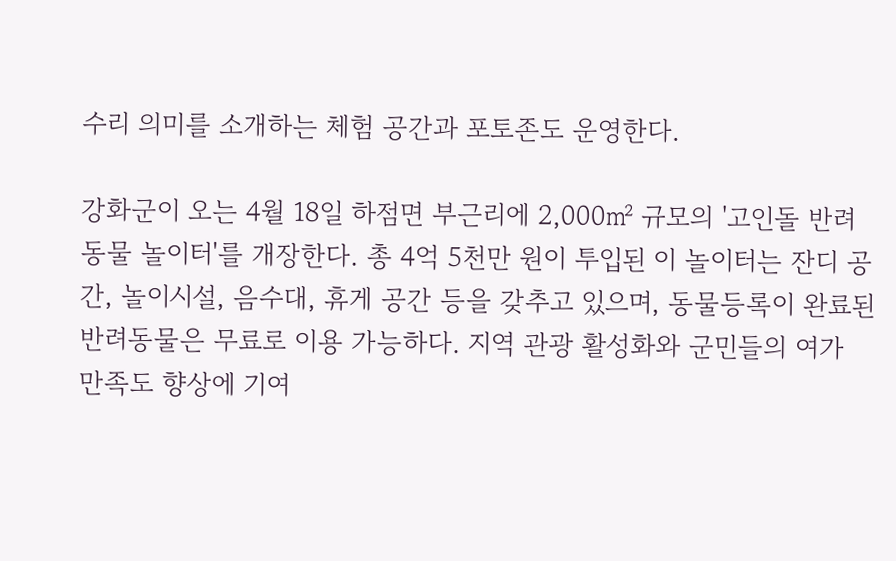수리 의미를 소개하는 체험 공간과 포토존도 운영한다.

강화군이 오는 4월 18일 하점면 부근리에 2,000㎡ 규모의 '고인돌 반려동물 놀이터'를 개장한다. 총 4억 5천만 원이 투입된 이 놀이터는 잔디 공간, 놀이시설, 음수대, 휴게 공간 등을 갖추고 있으며, 동물등록이 완료된 반려동물은 무료로 이용 가능하다. 지역 관광 활성화와 군민들의 여가 만족도 향상에 기여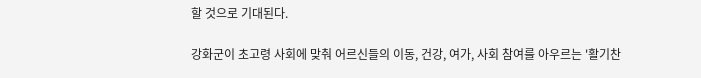할 것으로 기대된다.

강화군이 초고령 사회에 맞춰 어르신들의 이동, 건강, 여가, 사회 참여를 아우르는 '활기찬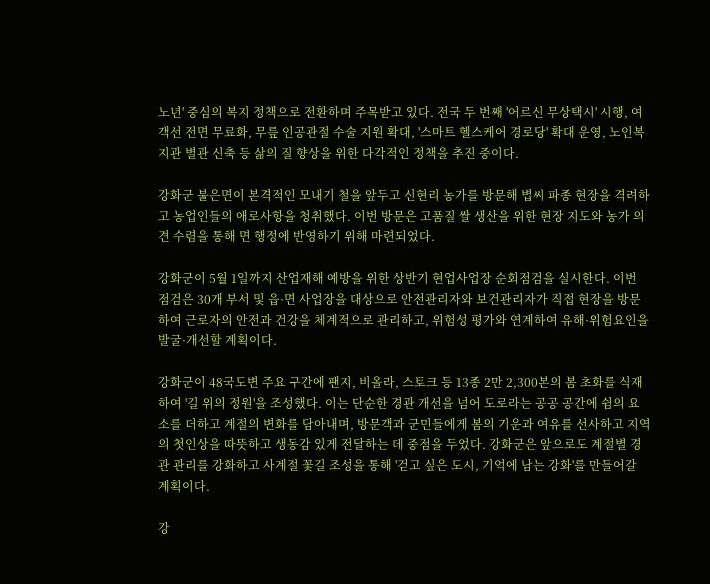노년' 중심의 복지 정책으로 전환하며 주목받고 있다. 전국 두 번째 '어르신 무상택시' 시행, 여객선 전면 무료화, 무릎 인공관절 수술 지원 확대, '스마트 헬스케어 경로당' 확대 운영, 노인복지관 별관 신축 등 삶의 질 향상을 위한 다각적인 정책을 추진 중이다.

강화군 불은면이 본격적인 모내기 철을 앞두고 신현리 농가를 방문해 볍씨 파종 현장을 격려하고 농업인들의 애로사항을 청취했다. 이번 방문은 고품질 쌀 생산을 위한 현장 지도와 농가 의견 수렴을 통해 면 행정에 반영하기 위해 마련되었다.

강화군이 5월 1일까지 산업재해 예방을 위한 상반기 현업사업장 순회점검을 실시한다. 이번 점검은 30개 부서 및 읍·면 사업장을 대상으로 안전관리자와 보건관리자가 직접 현장을 방문하여 근로자의 안전과 건강을 체계적으로 관리하고, 위험성 평가와 연계하여 유해·위험요인을 발굴·개선할 계획이다.

강화군이 48국도변 주요 구간에 팬지, 비올라, 스토크 등 13종 2만 2,300본의 봄 초화를 식재하여 '길 위의 정원'을 조성했다. 이는 단순한 경관 개선을 넘어 도로라는 공공 공간에 쉼의 요소를 더하고 계절의 변화를 담아내며, 방문객과 군민들에게 봄의 기운과 여유를 선사하고 지역의 첫인상을 따뜻하고 생동감 있게 전달하는 데 중점을 두었다. 강화군은 앞으로도 계절별 경관 관리를 강화하고 사계절 꽃길 조성을 통해 '걷고 싶은 도시, 기억에 남는 강화'를 만들어갈 계획이다.

강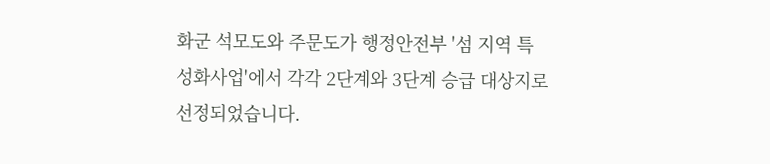화군 석모도와 주문도가 행정안전부 '섬 지역 특성화사업'에서 각각 2단계와 3단계 승급 대상지로 선정되었습니다.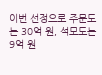이번 선정으로 주문도는 30억 원, 석모도는 9억 원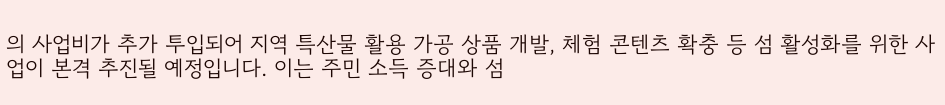의 사업비가 추가 투입되어 지역 특산물 활용 가공 상품 개발, 체험 콘텐츠 확충 등 섬 활성화를 위한 사업이 본격 추진될 예정입니다. 이는 주민 소득 증대와 섬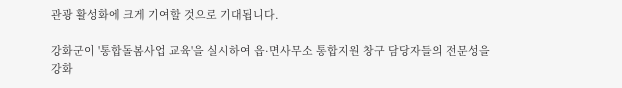관광 활성화에 크게 기여할 것으로 기대됩니다.

강화군이 '통합돌봄사업 교육'을 실시하여 읍·면사무소 통합지원 창구 담당자들의 전문성을 강화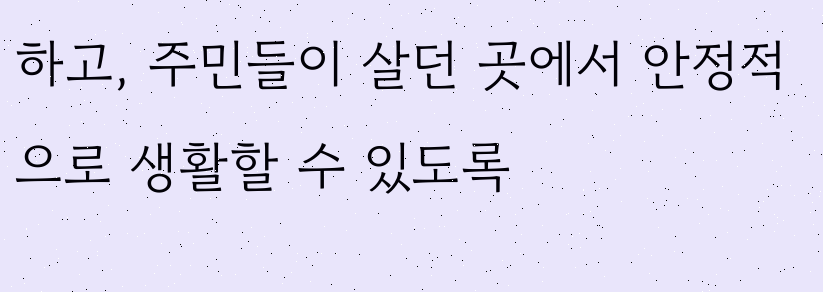하고, 주민들이 살던 곳에서 안정적으로 생활할 수 있도록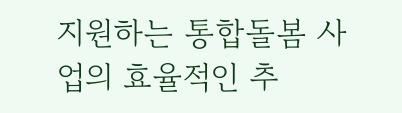지원하는 통합돌봄 사업의 효율적인 추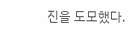진을 도모했다.